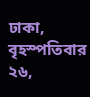ঢাকা, বৃহস্পতিবার ২৬,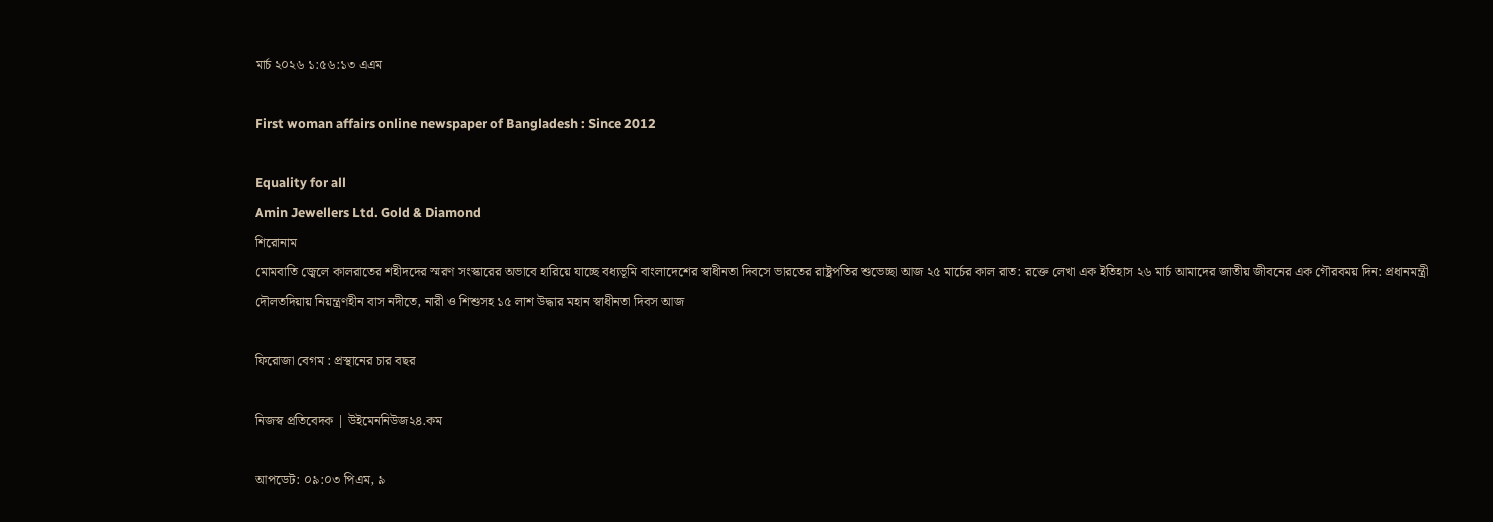মার্চ ২০২৬ ১:৫৬:১৩ এএম

First woman affairs online newspaper of Bangladesh : Since 2012

Equality for all
Amin Jewellers Ltd. Gold & Diamond
শিরোনাম
মোমবাতি জ্বেলে কালরাতের শহীদদের স্মরণ সংস্কারের অভাবে হারিয়ে যাচ্ছে বধ্যভূমি বাংলাদেশের স্বাধীনতা দিবসে ভারতের রাষ্ট্রপতির শুভেচ্ছা আজ ২৫ মার্চের কাল রাত: রক্তে লেখা এক ইতিহাস ২৬ মার্চ আমাদের জাতীয় জীবনের এক গৌরবময় দিন: প্রধানমন্ত্রী দৌলতদিয়ায় নিয়ন্ত্রণহীন বাস নদীতে, নারী ও শিশুসহ ১৫ লাশ উদ্ধার মহান স্বাধীনতা দিবস আজ

ফিরোজা বেগম : প্রস্থানের চার বছর

নিজস্ব প্রতিবেদক | উইমেননিউজ২৪.কম

আপডেট: ০৯:০৩ পিএম, ৯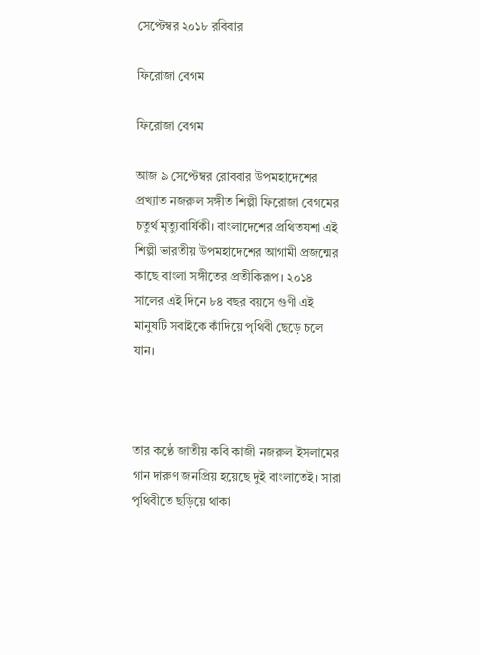সেপ্টেম্বর ২০১৮ রবিবার

ফিরোজা বেগম

ফিরোজা বেগম

আজ ৯ সেপ্টেম্বর রোববার উপমহাদেশের প্রখ্যাত নজরুল সঙ্গীত শিল্পী ফিরোজা বেগমের চতুর্থ মৃত্যুবার্ষিকী। বাংলাদেশের প্রথিতযশা এই শিল্পী ভারতীয় উপমহাদেশের আগামী প্রজন্মের কাছে বাংলা সঙ্গীতের প্রতীকিরূপ। ২০১৪ সালের এই দিনে ৮৪ বছর বয়সে গুণী এই মানুষটি সবাইকে কাঁদিয়ে পৃথিবী ছেড়ে চলে যান।



তার কণ্ঠে জাতীয় কবি কাজী নজরুল ইসলামের গান দারুণ জনপ্রিয় হয়েছে দুই বাংলাতেই। সারা পৃথিবীতে ছড়িয়ে থাকা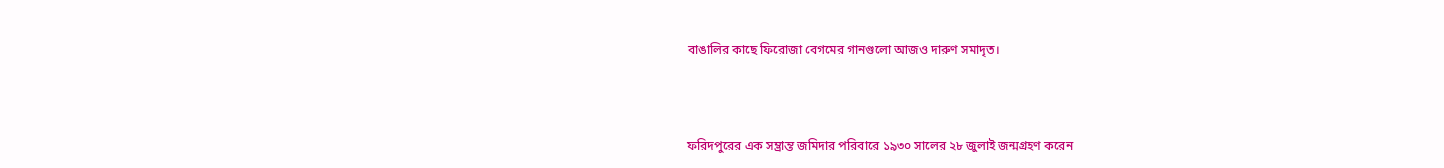বাঙালির কাছে ফিরোজা বেগমের গানগুলো আজও দারুণ সমাদৃত।



ফরিদপুরের এক সম্ভ্রান্ত জমিদার পরিবারে ১৯৩০ সালের ২৮ জুলাই জন্মগ্রহণ করেন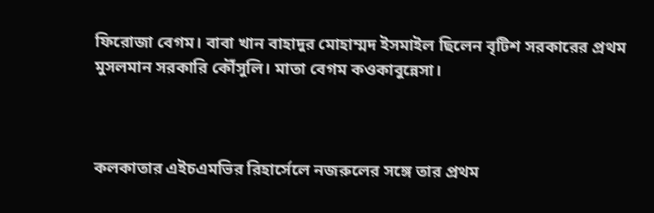ফিরোজা বেগম। বাবা খান বাহাদুর মোহাম্মদ ইসমাইল ছিলেন বৃটিশ সরকারের প্রথম মুসলমান সরকারি কৌঁসুলি। মাতা বেগম কওকাবুন্নেসা।



কলকাতার এইচএমভির রিহার্সেলে নজরুলের সঙ্গে তার প্রথম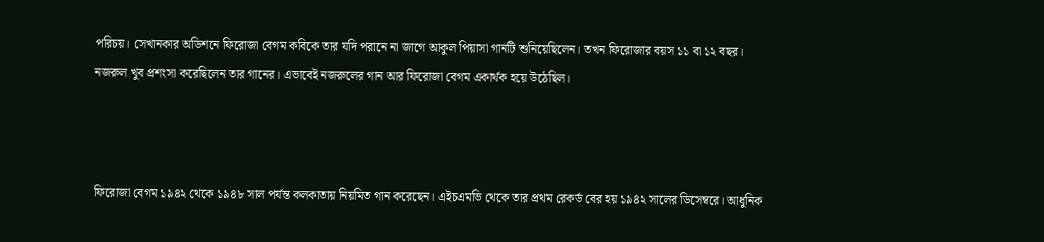পরিচয়। সেখানকার অডিশনে ফিরোজা বেগম কবিকে তার যদি পরানে না জাগে আকুল পিয়াসা গানটি শুনিয়েছিলেন। তখন ফিরোজার বয়স ১১ বা ১২ বছর। নজরুল খুব প্রশংসা করেছিলেন তার গানের। এভাবেই নজরুলের গান আর ফিরোজা বেগম একার্থক হয়ে উঠেছিল।



ফিরোজা বেগম ১৯৪২ থেকে ১৯৪৮ সাল পর্যন্ত কলকাতায় নিয়মিত গান করেছেন। এইচএমভি থেকে তার প্রথম রেকর্ড বের হয় ১৯৪২ সালের ডিসেম্বরে। আধুনিক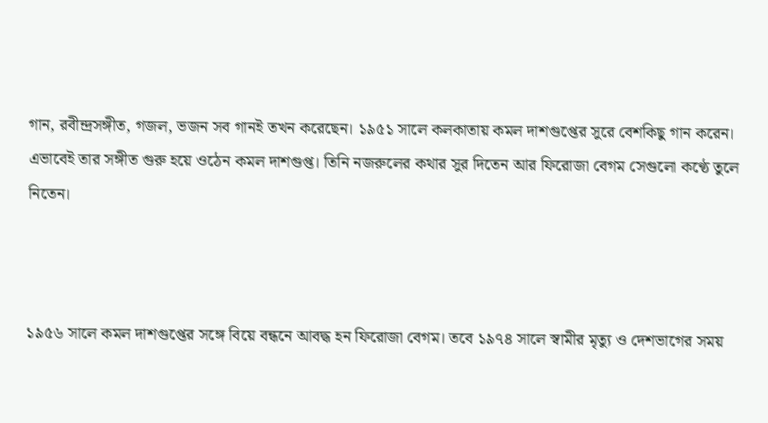গান, রবীন্দ্রসঙ্গীত, গজল, ভজন সব গানই তখন করেছেন। ১৯৫১ সালে কলকাতায় কমল দাশগুপ্তের সুরে বেশকিছু গান করেন। এভাবেই তার সঙ্গীত গুরু হয়ে ওঠেন কমল দাশগুপ্ত। তিনি নজরুলের কথার সুর দিতেন আর ফিরোজা বেগম সেগুলো কণ্ঠে তুলে নিতেন।



১৯৫৬ সালে কমল দাশগুপ্তের সঙ্গে বিয়ে বন্ধনে আবদ্ধ হন ফিরোজা বেগম। তবে ১৯৭৪ সালে স্বামীর মৃত্যু ও দেশভাগের সময়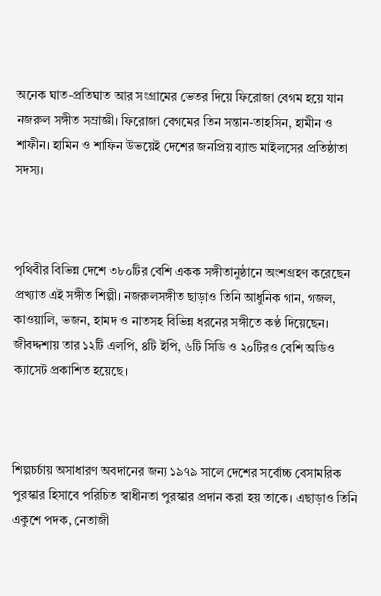অনেক ঘাত-প্রতিঘাত আর সংগ্রামের ভেতর দিয়ে ফিরোজা বেগম হয়ে যান নজরুল সঙ্গীত সম্রাজ্ঞী। ফিরোজা বেগমের তিন সন্তান-তাহসিন, হামীন ও শাফীন। হামিন ও শাফিন উভয়েই দেশের জনপ্রিয় ব্যান্ড মাইলসের প্রতিষ্ঠাতা সদস্য।



পৃথিবীর বিভিন্ন দেশে ৩৮০টির বেশি একক সঙ্গীতানুষ্ঠানে অংশগ্রহণ করেছেন প্রখ্যাত এই সঙ্গীত শিল্পী। নজরুলসঙ্গীত ছাড়াও তিনি আধুনিক গান, গজল, কাওয়ালি, ভজন, হামদ ও নাতসহ বিভিন্ন ধরনের সঙ্গীতে কণ্ঠ দিয়েছেন। জীবদ্দশায় তার ১২টি এলপি, ৪টি ইপি, ৬টি সিডি ও ২০টিরও বেশি অডিও ক্যাসেট প্রকাশিত হয়েছে।



শিল্পচর্চায় অসাধারণ অবদানের জন্য ১৯৭৯ সালে দেশের সর্বোচ্চ বেসামরিক পুরস্কার হিসাবে পরিচিত স্বাধীনতা পুরস্কার প্রদান করা হয় তাকে। এছাড়াও তিনি একুশে পদক, নেতাজী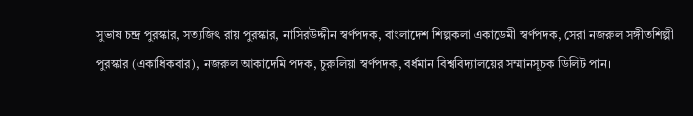সুভাষ চন্দ্র পুরস্কার, সত্যজিৎ রায় পুরস্কার, নাসিরউদ্দীন স্বর্ণপদক, বাংলাদেশ শিল্পকলা একাডেমী স্বর্ণপদক, সেরা নজরুল সঙ্গীতশিল্পী পুরস্কার (একাধিকবার), নজরুল আকাদেমি পদক, চুরুলিয়া স্বর্ণপদক, বর্ধমান বিশ্ববিদ্যালয়ের সম্মানসূচক ডিলিট পান।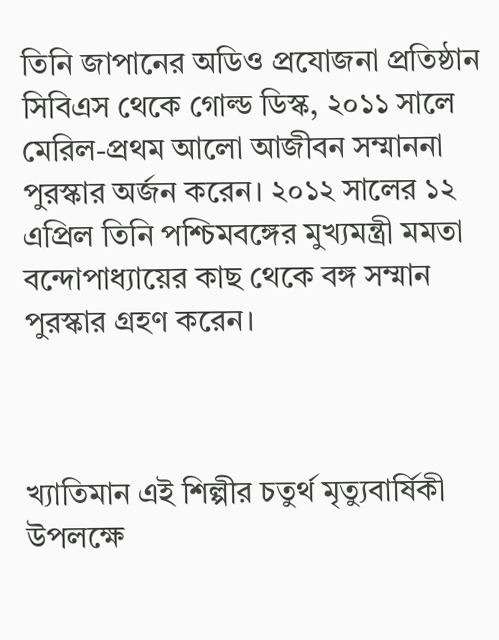তিনি জাপানের অডিও প্রযোজনা প্রতিষ্ঠান সিবিএস থেকে গোল্ড ডিস্ক, ২০১১ সালে মেরিল-প্রথম আলো আজীবন সম্মাননা পুরস্কার অর্জন করেন। ২০১২ সালের ১২ এপ্রিল তিনি পশ্চিমবঙ্গের মুখ্যমন্ত্রী মমতা বন্দোপাধ্যায়ের কাছ থেকে বঙ্গ সম্মান পুরস্কার গ্রহণ করেন।



খ্যাতিমান এই শিল্পীর চতুর্থ মৃত্যুবার্ষিকী উপলক্ষে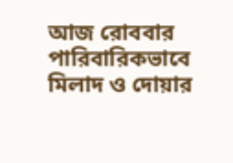আজ রোববার পারিবারিকভাবে মিলাদ ও দোয়ার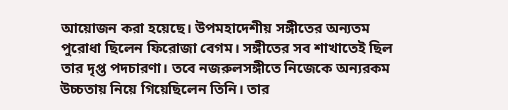আয়োজন করা হয়েছে। উপমহাদেশীয় সঙ্গীতের অন্যতম পুরোধা ছিলেন ফিরোজা বেগম। সঙ্গীতের সব শাখাতেই ছিল তার দৃপ্ত পদচারণা। তবে নজরুলসঙ্গীতে নিজেকে অন্যরকম উচ্চতায় নিয়ে গিয়েছিলেন তিনি। তার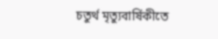চতুর্থ মৃত্যুবার্ষিকীতে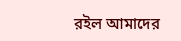রইল আমাদের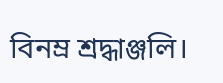বিনম্র শ্রদ্ধাঞ্জলি।